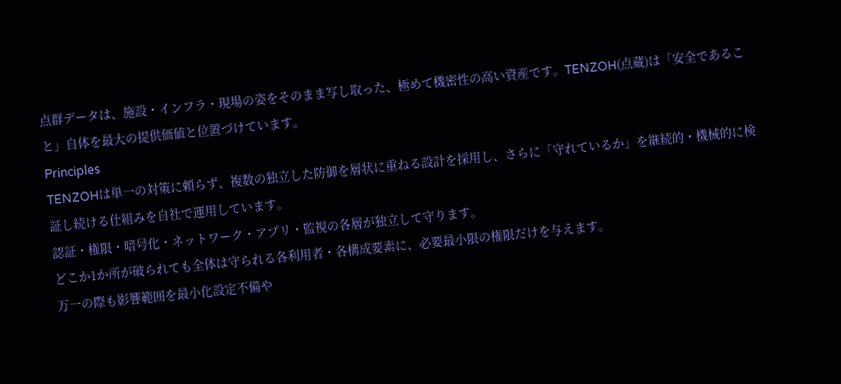点群データは、施設・インフラ・現場の姿をそのまま写し取った、極めて機密性の高い資産です。TENZOH(点蔵)は「安全であること」自体を最大の提供価値と位置づけています。
Principles
TENZOHは単一の対策に頼らず、複数の独立した防御を層状に重ねる設計を採用し、さらに「守れているか」を継続的・機械的に検証し続ける仕組みを自社で運用しています。
認証・権限・暗号化・ネットワーク・アプリ・監視の各層が独立して守ります。
どこか1か所が破られても全体は守られる各利用者・各構成要素に、必要最小限の権限だけを与えます。
万一の際も影響範囲を最小化設定不備や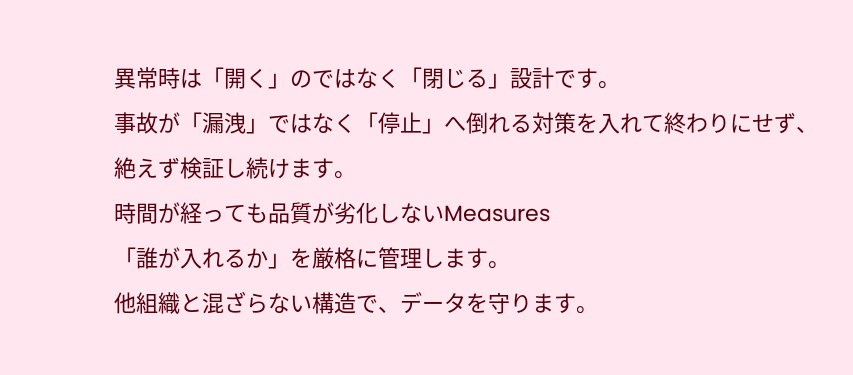異常時は「開く」のではなく「閉じる」設計です。
事故が「漏洩」ではなく「停止」へ倒れる対策を入れて終わりにせず、絶えず検証し続けます。
時間が経っても品質が劣化しないMeasures
「誰が入れるか」を厳格に管理します。
他組織と混ざらない構造で、データを守ります。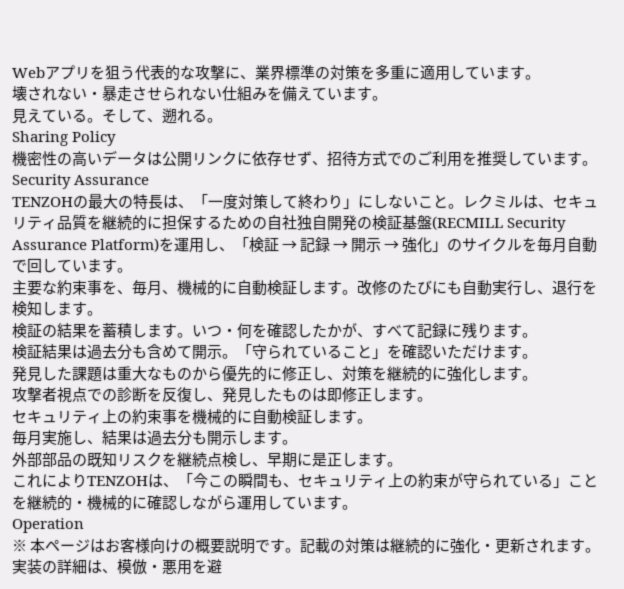Webアプリを狙う代表的な攻撃に、業界標準の対策を多重に適用しています。
壊されない・暴走させられない仕組みを備えています。
見えている。そして、遡れる。
Sharing Policy
機密性の高いデータは公開リンクに依存せず、招待方式でのご利用を推奨しています。
Security Assurance
TENZOHの最大の特長は、「一度対策して終わり」にしないこと。レクミルは、セキュリティ品質を継続的に担保するための自社独自開発の検証基盤(RECMILL Security Assurance Platform)を運用し、「検証 → 記録 → 開示 → 強化」のサイクルを毎月自動で回しています。
主要な約束事を、毎月、機械的に自動検証します。改修のたびにも自動実行し、退行を検知します。
検証の結果を蓄積します。いつ・何を確認したかが、すべて記録に残ります。
検証結果は過去分も含めて開示。「守られていること」を確認いただけます。
発見した課題は重大なものから優先的に修正し、対策を継続的に強化します。
攻撃者視点での診断を反復し、発見したものは即修正します。
セキュリティ上の約束事を機械的に自動検証します。
毎月実施し、結果は過去分も開示します。
外部部品の既知リスクを継続点検し、早期に是正します。
これによりTENZOHは、「今この瞬間も、セキュリティ上の約束が守られている」ことを継続的・機械的に確認しながら運用しています。
Operation
※ 本ページはお客様向けの概要説明です。記載の対策は継続的に強化・更新されます。実装の詳細は、模倣・悪用を避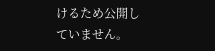けるため公開していません。